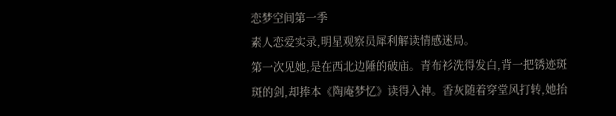恋梦空间第一季
素人恋爱实录,明星观察员犀利解读情感迷局。
第一次见她,是在西北边陲的破庙。青布衫洗得发白,背一把锈迹斑斑的剑,却捧本《陶庵梦忆》读得入神。香灰随着穿堂风打转,她抬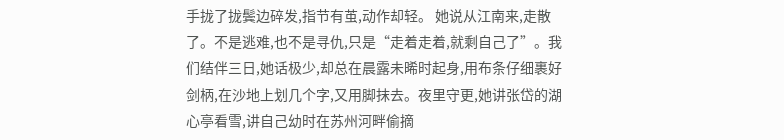手拢了拢鬓边碎发,指节有茧,动作却轻。 她说从江南来,走散了。不是逃难,也不是寻仇,只是“走着走着,就剩自己了”。我们结伴三日,她话极少,却总在晨露未晞时起身,用布条仔细裹好剑柄,在沙地上划几个字,又用脚抹去。夜里守更,她讲张岱的湖心亭看雪,讲自己幼时在苏州河畔偷摘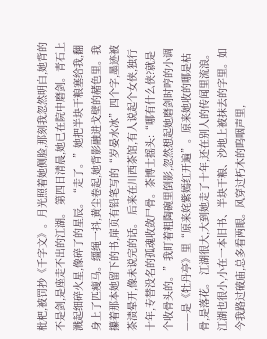枇杷,被罚抄《千字文》。月光照着她侧脸,那刻我忽然明白,她背的不是剑,是座走不出的江湖。 第四日清晨,她已在院中磨剑。青石上溅起细碎火星,像碎了的星辰。“走了。”她把半块干粮塞给我,翻身上了匹瘦马。缰绳一抖,黄尘卷起,她背影融进戈壁的赭色里。我攥着那本她留下的书,扉页有铅笔写的“岁晏水冰”四个字,墨迹被茶渍晕开,像未说完的话。 后来在川西茶馆,有人说起个女侠,独行十年,专替没名的孤魂收敛尸骨。茶博士摇头:“哪有什么侠?就是个收骨头的。”我盯着粗陶碗里倒影,忽然想起她磨剑时哼的小调——是《牡丹亭》里“原来姹紫嫣红开遍”。原来她收的哪是枯骨,是落花。 江湖很大,大到她走了十年,还在别人的传闻里流浪。江湖也很小,小在一本旧书、半块干粮、沙地上被抹去的字里。如今我路过破庙,总多看两眼。风穿过朽木的呜咽声里,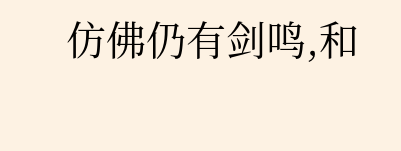仿佛仍有剑鸣,和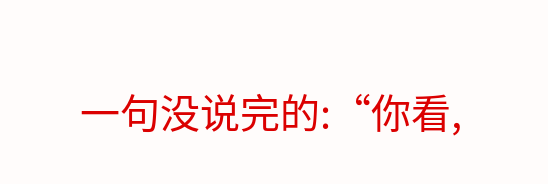一句没说完的:“你看,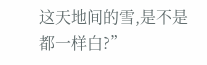这天地间的雪,是不是都一样白?”